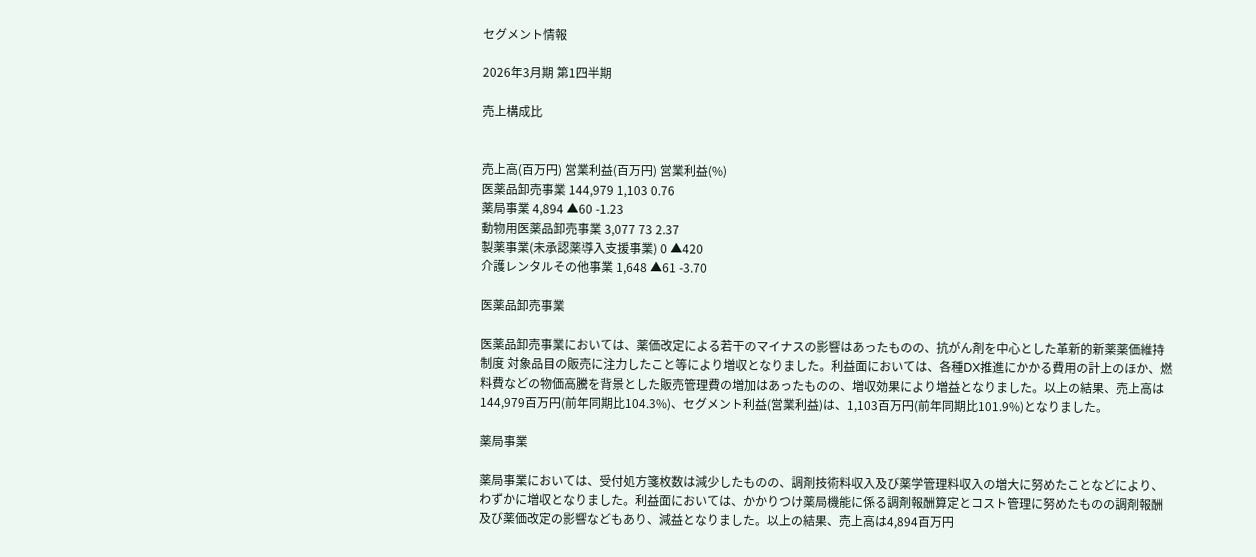セグメント情報

2026年3月期 第1四半期

売上構成比


売上高(百万円) 営業利益(百万円) 営業利益(%)
医薬品卸売事業 144,979 1,103 0.76
薬局事業 4,894 ▲60 -1.23
動物用医薬品卸売事業 3,077 73 2.37
製薬事業(未承認薬導入支援事業) 0 ▲420
介護レンタルその他事業 1,648 ▲61 -3.70

医薬品卸売事業

医薬品卸売事業においては、薬価改定による若干のマイナスの影響はあったものの、抗がん剤を中心とした革新的新薬薬価維持制度 対象品目の販売に注力したこと等により増収となりました。利益面においては、各種DX推進にかかる費用の計上のほか、燃料費などの物価高騰を背景とした販売管理費の増加はあったものの、増収効果により増益となりました。以上の結果、売上高は144,979百万円(前年同期比104.3%)、セグメント利益(営業利益)は、1,103百万円(前年同期比101.9%)となりました。

薬局事業

薬局事業においては、受付処方箋枚数は減少したものの、調剤技術料収入及び薬学管理料収入の増大に努めたことなどにより、わずかに増収となりました。利益面においては、かかりつけ薬局機能に係る調剤報酬算定とコスト管理に努めたものの調剤報酬及び薬価改定の影響などもあり、減益となりました。以上の結果、売上高は4,894百万円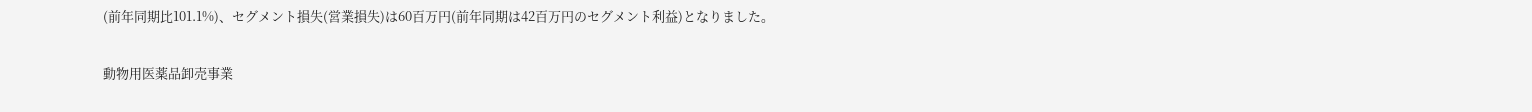(前年同期比101.1%)、セグメント損失(営業損失)は60百万円(前年同期は42百万円のセグメント利益)となりました。

動物用医薬品卸売事業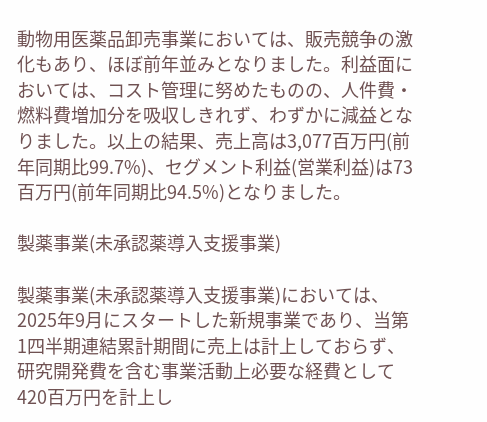動物用医薬品卸売事業においては、販売競争の激化もあり、ほぼ前年並みとなりました。利益面においては、コスト管理に努めたものの、人件費・燃料費増加分を吸収しきれず、わずかに減益となりました。以上の結果、売上高は3,077百万円(前年同期比99.7%)、セグメント利益(営業利益)は73百万円(前年同期比94.5%)となりました。

製薬事業(未承認薬導入支援事業)

製薬事業(未承認薬導入支援事業)においては、2025年9月にスタートした新規事業であり、当第1四半期連結累計期間に売上は計上しておらず、研究開発費を含む事業活動上必要な経費として420百万円を計上し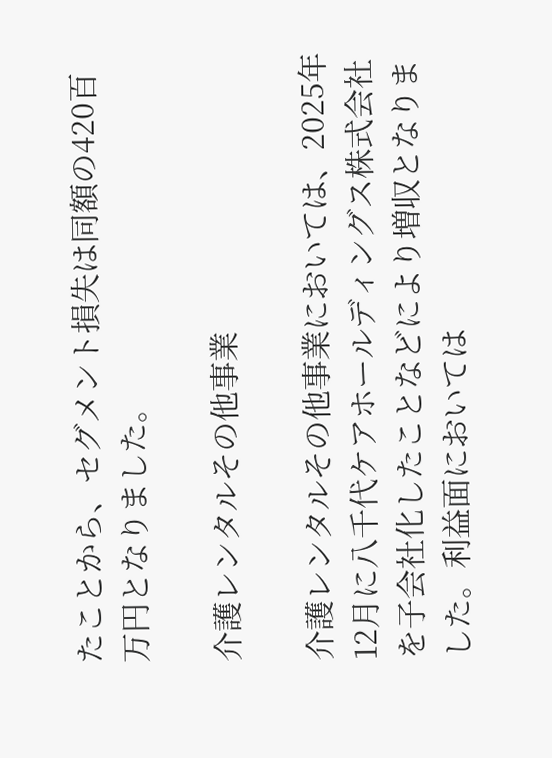たことから、セグメント損失は同額の420百万円となりました。

介護レンタルその他事業

介護レンタルその他事業においては、2025年12月に八千代ケアホールディングス株式会社を子会社化したことなどにより増収となりました。利益面においては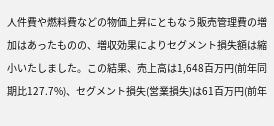人件費や燃料費などの物価上昇にともなう販売管理費の増加はあったものの、増収効果によりセグメント損失額は縮小いたしました。この結果、売上高は1,648百万円(前年同期比127.7%)、セグメント損失(営業損失)は61百万円(前年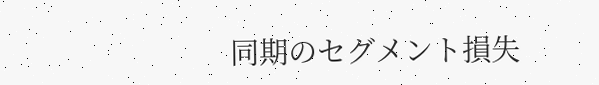同期のセグメント損失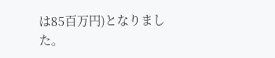は85百万円)となりました。